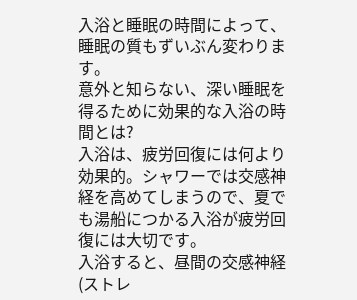入浴と睡眠の時間によって、睡眠の質もずいぶん変わります。
意外と知らない、深い睡眠を得るために効果的な入浴の時間とは?
入浴は、疲労回復には何より効果的。シャワーでは交感神経を高めてしまうので、夏でも湯船につかる入浴が疲労回復には大切です。
入浴すると、昼間の交感神経(ストレ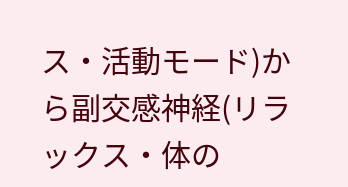ス・活動モード)から副交感神経(リラックス・体の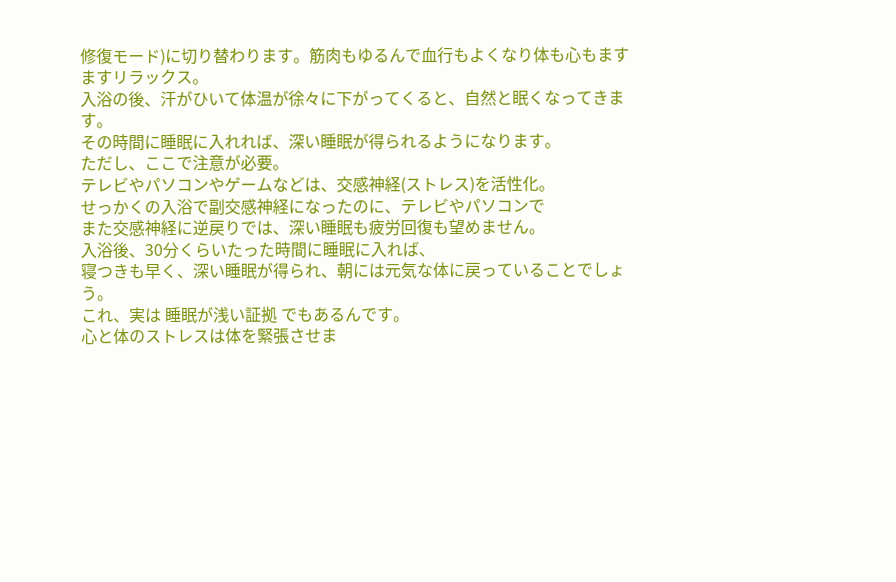修復モード)に切り替わります。筋肉もゆるんで血行もよくなり体も心もますますリラックス。
入浴の後、汗がひいて体温が徐々に下がってくると、自然と眠くなってきます。
その時間に睡眠に入れれば、深い睡眠が得られるようになります。
ただし、ここで注意が必要。
テレビやパソコンやゲームなどは、交感神経(ストレス)を活性化。
せっかくの入浴で副交感神経になったのに、テレビやパソコンで
また交感神経に逆戻りでは、深い睡眠も疲労回復も望めません。
入浴後、30分くらいたった時間に睡眠に入れば、
寝つきも早く、深い睡眠が得られ、朝には元気な体に戻っていることでしょう。
これ、実は 睡眠が浅い証拠 でもあるんです。
心と体のストレスは体を緊張させま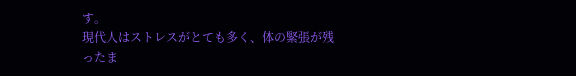す。
現代人はストレスがとても多く、体の緊張が残ったま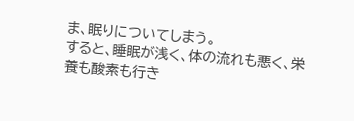ま、眠りについてしまう。
すると、睡眠が浅く、体の流れも悪く、栄養も酸素も行き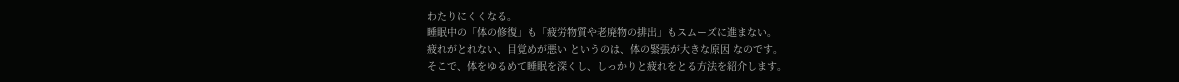わたりにくくなる。
睡眠中の「体の修復」も「疲労物質や老廃物の排出」もスムーズに進まない。
疲れがとれない、目覚めが悪い というのは、体の緊張が大きな原因 なのです。
そこで、体をゆるめて睡眠を深くし、しっかりと疲れをとる方法を紹介します。